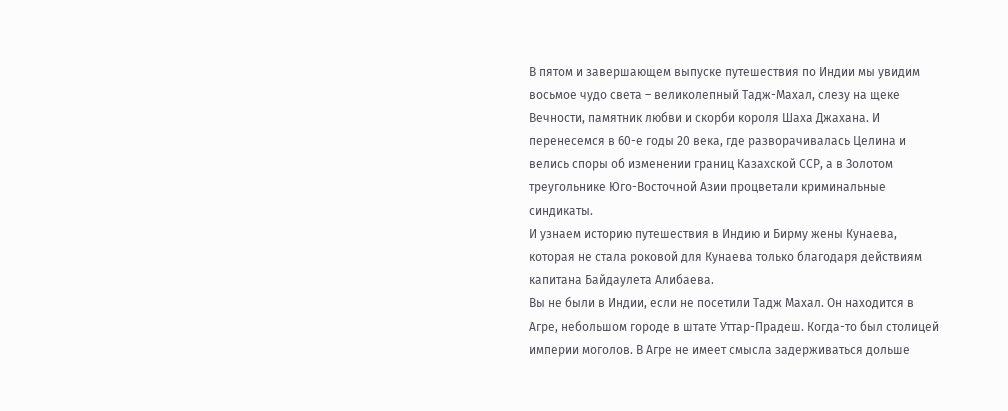В пятом и завершающем выпуске путешествия по Индии мы увидим восьмое чудо света – великолепный Тадж-Махал, слезу на щеке Вечности, памятник любви и скорби короля Шаха Джахана. И перенесемся в 60-е годы 20 века, где разворачивалась Целина и велись споры об изменении границ Казахской ССР, а в Золотом треугольнике Юго-Восточной Азии процветали криминальные синдикаты.
И узнаем историю путешествия в Индию и Бирму жены Кунаева, которая не стала роковой для Кунаева только благодаря действиям капитана Байдаулета Алибаева.
Вы не были в Индии, если не посетили Тадж Махал. Он находится в Агре, небольшом городе в штате Уттар-Прадеш. Когда-то был столицей империи моголов. В Агре не имеет смысла задерживаться дольше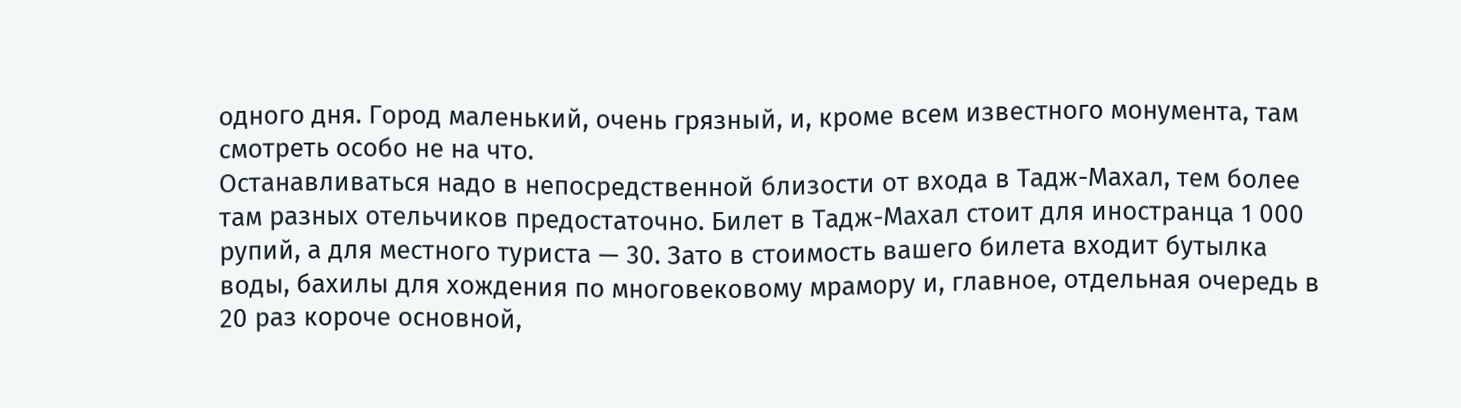одного дня. Город маленький, очень грязный, и, кроме всем известного монумента, там смотреть особо не на что.
Останавливаться надо в непосредственной близости от входа в Тадж-Махал, тем более там разных отельчиков предостаточно. Билет в Тадж-Махал стоит для иностранца 1 000 рупий, а для местного туриста — 30. Зато в стоимость вашего билета входит бутылка воды, бахилы для хождения по многовековому мрамору и, главное, отдельная очередь в 20 раз короче основной,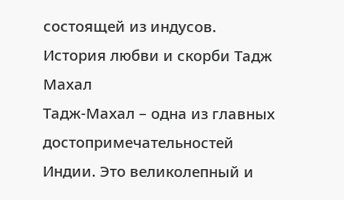состоящей из индусов.
История любви и скорби Тадж Махал
Тадж-Махал – одна из главных достопримечательностей Индии. Это великолепный и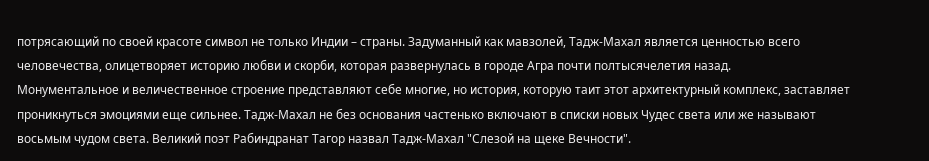потрясающий по своей красоте символ не только Индии – страны. Задуманный как мавзолей, Тадж-Махал является ценностью всего человечества, олицетворяет историю любви и скорби, которая развернулась в городе Агра почти полтысячелетия назад.
Монументальное и величественное строение представляют себе многие, но история, которую таит этот архитектурный комплекс, заставляет проникнуться эмоциями еще сильнее. Тадж-Махал не без основания частенько включают в списки новых Чудес света или же называют восьмым чудом света. Великий поэт Рабиндранат Тагор назвал Тадж-Махал "Слезой на щеке Вечности".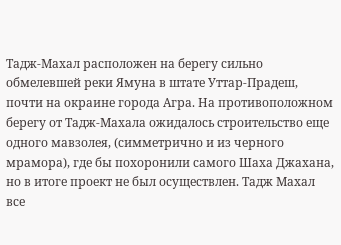Тадж-Махал расположен на берегу сильно обмелевшей реки Ямуна в штате Уттар-Прадеш, почти на окраине города Агра. На противоположном берегу от Тадж-Махала ожидалось строительство еще одного мавзолея, (симметрично и из черного мрамора), где бы похоронили самого Шаха Джахана, но в итоге проект не был осуществлен. Тадж Махал все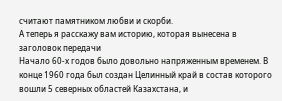считают памятником любви и скорби.
А теперь я расскажу вам историю, которая вынесена в заголовок передачи
Начало 60-х годов было довольно напряженным временем. В конце 1960 года был создан Целинный край в состав которого вошли 5 северных областей Казахстана, и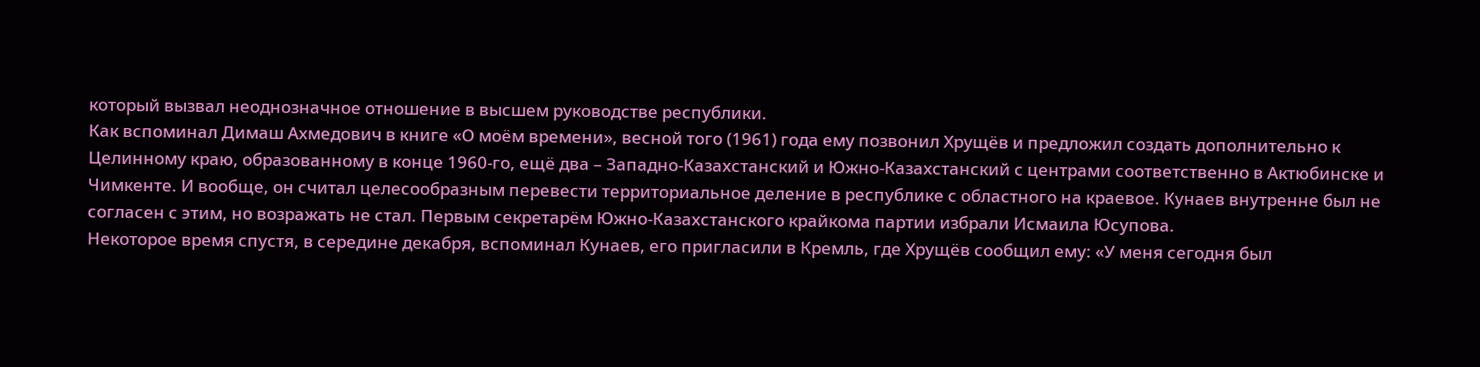который вызвал неоднозначное отношение в высшем руководстве республики.
Как вспоминал Димаш Ахмедович в книге «О моём времени», весной того (1961) года ему позвонил Хрущёв и предложил создать дополнительно к Целинному краю, образованному в конце 1960-го, ещё два – Западно-Казахстанский и Южно-Казахстанский с центрами соответственно в Актюбинске и Чимкенте. И вообще, он считал целесообразным перевести территориальное деление в республике с областного на краевое. Кунаев внутренне был не согласен с этим, но возражать не стал. Первым секретарём Южно-Казахстанского крайкома партии избрали Исмаила Юсупова.
Некоторое время спустя, в середине декабря, вспоминал Кунаев, его пригласили в Кремль, где Хрущёв сообщил ему: «У меня сегодня был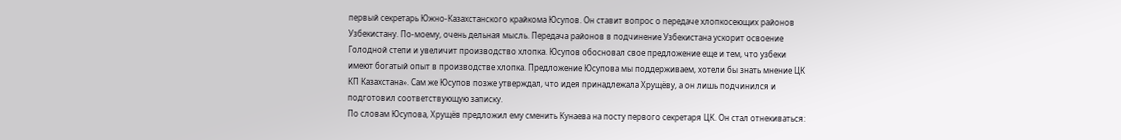первый секретарь Южно-Казахстанского крайкома Юсупов. Он ставит вопрос о передаче хлопкосеющих районов Узбекистану. По-моему, очень дельная мысль. Передача районов в подчинение Узбекистана ускорит освоение Голодной степи и увеличит производство хлопка. Юсупов обосновал свое предложение еще и тем, что узбеки имеют богатый опыт в производстве хлопка. Предложение Юсупова мы поддерживаем, хотели бы знать мнение ЦК КП Казахстана». Сам же Юсупов позже утверждал, что идея принадлежала Хрущёву, а он лишь подчинился и подготовил соответствующую записку.
По словам Юсупова, Хрущёв предложил ему сменить Кунаева на посту первого секретаря ЦК. Он стал отнекиваться: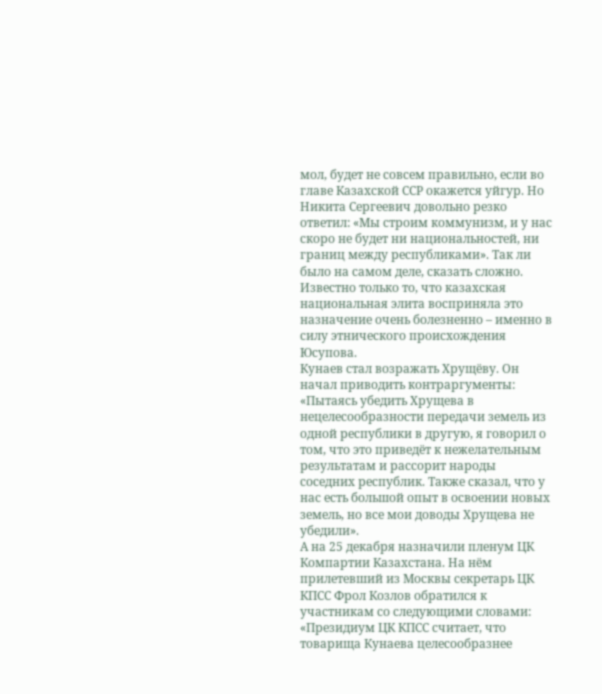мол, будет не совсем правильно, если во главе Казахской ССР окажется уйгур. Но Никита Сергеевич довольно резко ответил: «Мы строим коммунизм, и у нас скоро не будет ни национальностей, ни границ между республиками». Так ли было на самом деле, сказать сложно. Известно только то, что казахская национальная элита восприняла это назначение очень болезненно – именно в силу этнического происхождения Юсупова.
Кунаев стал возражать Хрущёву. Он начал приводить контраргументы: «Пытаясь убедить Хрущева в нецелесообразности передачи земель из одной республики в другую, я говорил о том, что это приведёт к нежелательным результатам и рассорит народы соседних республик. Также сказал, что у нас есть большой опыт в освоении новых земель, но все мои доводы Хрущева не убедили».
А на 25 декабря назначили пленум ЦК Компартии Казахстана. На нём прилетевший из Москвы секретарь ЦК КПСС Фрол Козлов обратился к участникам со следующими словами: «Президиум ЦК КПСС считает, что товарища Кунаева целесообразнее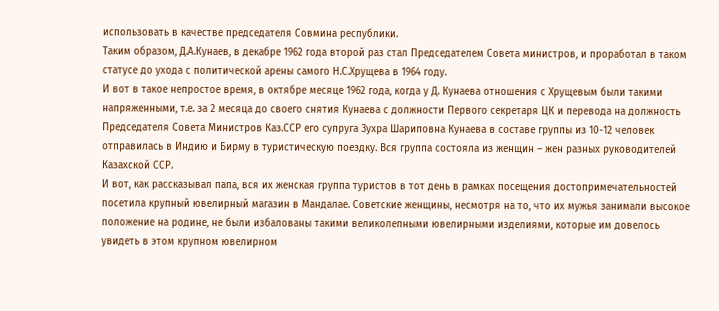использовать в качестве председателя Совмина республики.
Таким образом, Д.А.Кунаев, в декабре 1962 года второй раз стал Председателем Совета министров, и проработал в таком статусе до ухода с политической арены самого Н.С.Хрущева в 1964 году.
И вот в такое непростое время, в октябре месяце 1962 года, когда у Д. Кунаева отношения с Хрущевым были такими напряженными, т.е. за 2 месяца до своего снятия Кунаева с должности Первого секретаря ЦК и перевода на должность Председателя Совета Министров Каз.ССР его супруга Зухра Шариповна Кунаева в составе группы из 10-12 человек отправилась в Индию и Бирму в туристическую поездку. Вся группа состояла из женщин – жен разных руководителей Казахской ССР.
И вот, как рассказывал папа, вся их женская группа туристов в тот день в рамках посещения достопримечательностей посетила крупный ювелирный магазин в Мандалае. Советские женщины, несмотря на то, что их мужья занимали высокое положение на родине, не были избалованы такими великолепными ювелирными изделиями, которые им довелось увидеть в этом крупном ювелирном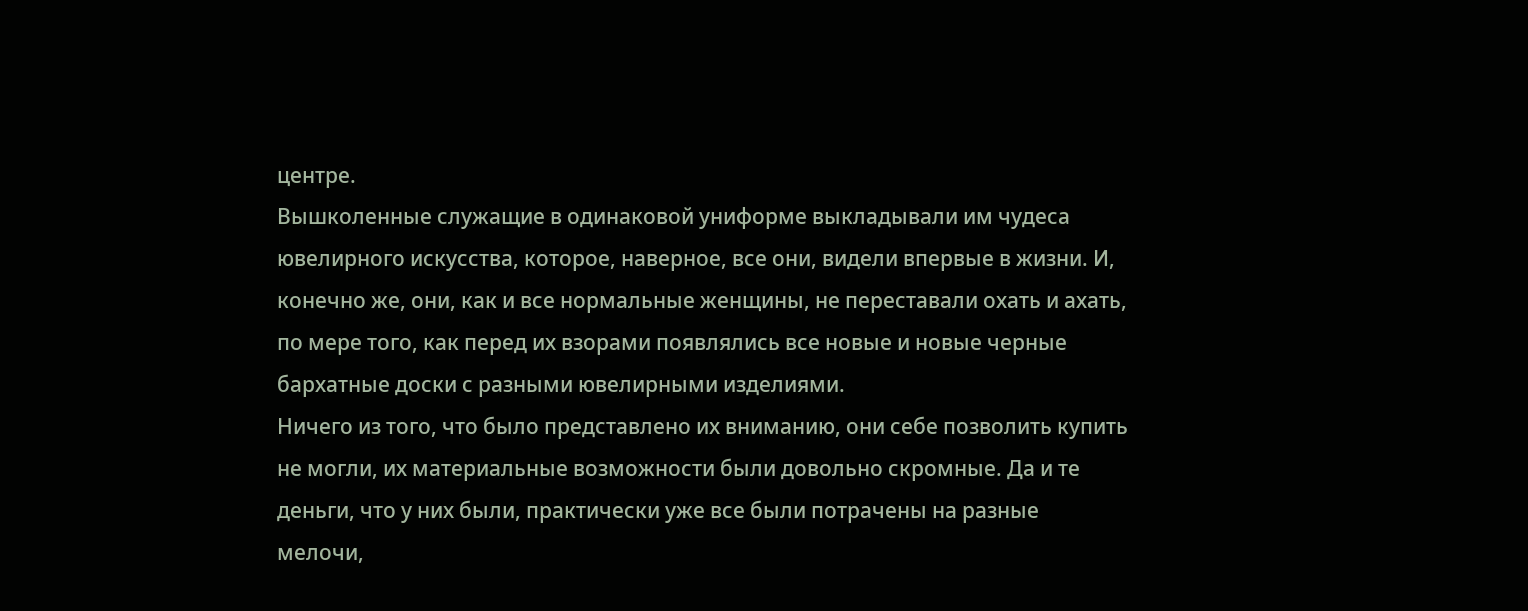центре.
Вышколенные служащие в одинаковой униформе выкладывали им чудеса ювелирного искусства, которое, наверное, все они, видели впервые в жизни. И, конечно же, они, как и все нормальные женщины, не переставали охать и ахать, по мере того, как перед их взорами появлялись все новые и новые черные бархатные доски с разными ювелирными изделиями.
Ничего из того, что было представлено их вниманию, они себе позволить купить не могли, их материальные возможности были довольно скромные. Да и те деньги, что у них были, практически уже все были потрачены на разные мелочи,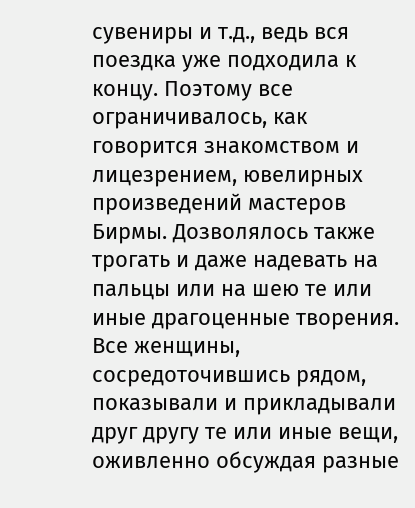сувениры и т.д., ведь вся поездка уже подходила к концу. Поэтому все ограничивалось, как говорится знакомством и лицезрением, ювелирных произведений мастеров Бирмы. Дозволялось также трогать и даже надевать на пальцы или на шею те или иные драгоценные творения.
Все женщины, сосредоточившись рядом, показывали и прикладывали друг другу те или иные вещи, оживленно обсуждая разные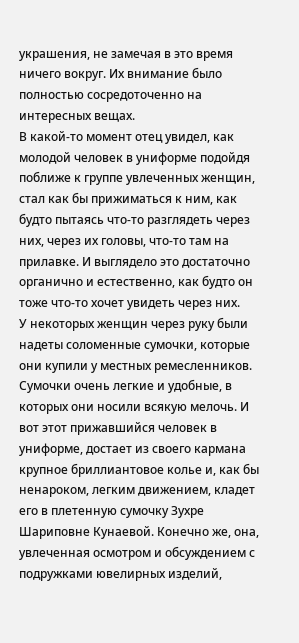украшения, не замечая в это время ничего вокруг. Их внимание было полностью сосредоточенно на интересных вещах.
В какой-то момент отец увидел, как молодой человек в униформе подойдя поближе к группе увлеченных женщин, стал как бы прижиматься к ним, как будто пытаясь что-то разглядеть через них, через их головы, что-то там на прилавке. И выглядело это достаточно органично и естественно, как будто он тоже что-то хочет увидеть через них.
У некоторых женщин через руку были надеты соломенные сумочки, которые они купили у местных ремесленников. Сумочки очень легкие и удобные, в которых они носили всякую мелочь. И вот этот прижавшийся человек в униформе, достает из своего кармана крупное бриллиантовое колье и, как бы ненароком, легким движением, кладет его в плетенную сумочку Зухре Шариповне Кунаевой. Конечно же, она, увлеченная осмотром и обсуждением с подружками ювелирных изделий,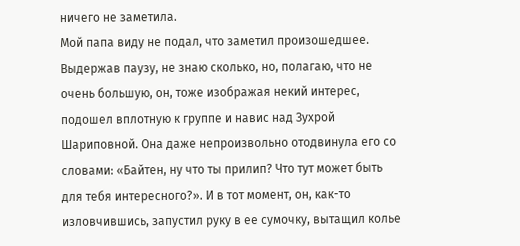ничего не заметила.
Мой папа виду не подал, что заметил произошедшее. Выдержав паузу, не знаю сколько, но, полагаю, что не очень большую, он, тоже изображая некий интерес, подошел вплотную к группе и навис над Зухрой Шариповной. Она даже непроизвольно отодвинула его со словами: «Байтен, ну что ты прилип? Что тут может быть для тебя интересного?». И в тот момент, он, как-то изловчившись, запустил руку в ее сумочку, вытащил колье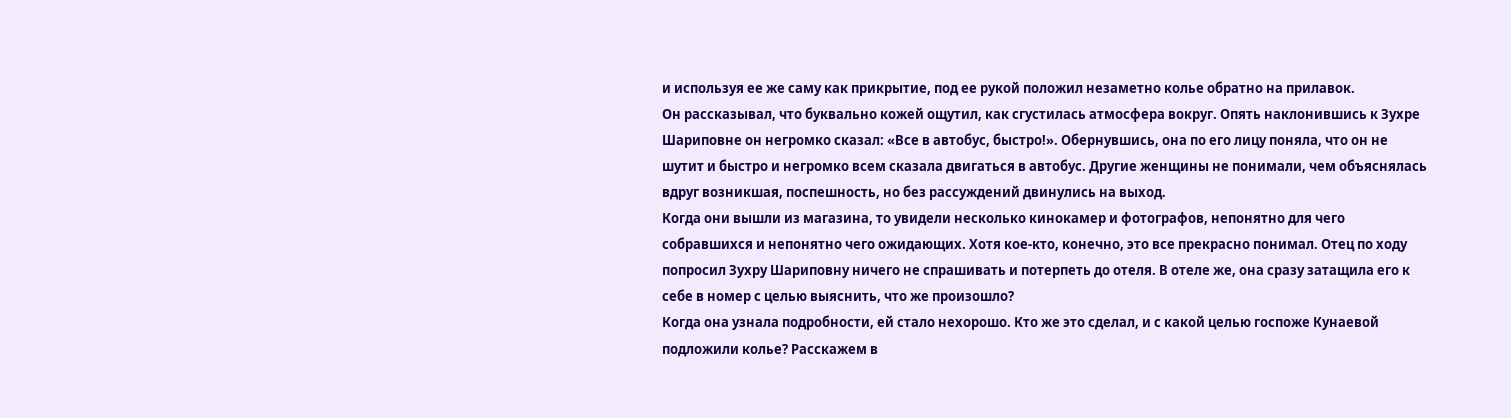и используя ее же саму как прикрытие, под ее рукой положил незаметно колье обратно на прилавок.
Он рассказывал, что буквально кожей ощутил, как сгустилась атмосфера вокруг. Опять наклонившись к Зухре Шариповне он негромко сказал: «Все в автобус, быстро!». Обернувшись, она по его лицу поняла, что он не шутит и быстро и негромко всем сказала двигаться в автобус. Другие женщины не понимали, чем объяснялась вдруг возникшая, поспешность, но без рассуждений двинулись на выход.
Когда они вышли из магазина, то увидели несколько кинокамер и фотографов, непонятно для чего собравшихся и непонятно чего ожидающих. Хотя кое-кто, конечно, это все прекрасно понимал. Отец по ходу попросил Зухру Шариповну ничего не спрашивать и потерпеть до отеля. В отеле же, она сразу затащила его к себе в номер с целью выяснить, что же произошло?
Когда она узнала подробности, ей стало нехорошо. Кто же это сделал, и с какой целью госпоже Кунаевой подложили колье? Расскажем в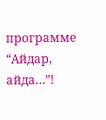программе “Айдар, айда…”!